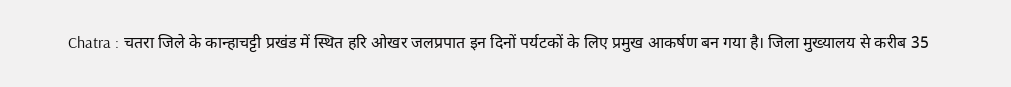Chatra : चतरा जिले के कान्हाचट्टी प्रखंड में स्थित हरि ओखर जलप्रपात इन दिनों पर्यटकों के लिए प्रमुख आकर्षण बन गया है। जिला मुख्यालय से करीब 35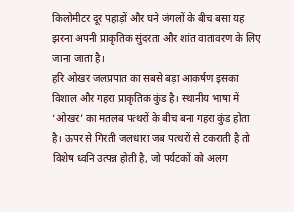किलोमीटर दूर पहाड़ों और घने जंगलों के बीच बसा यह झरना अपनी प्राकृतिक सुंदरता और शांत वातावरण के लिए जाना जाता है।
हरि ओखर जलप्रपात का सबसे बड़ा आकर्षण इसका विशाल और गहरा प्राकृतिक कुंड है। स्थानीय भाषा में ‘ओखर’ का मतलब पत्थरों के बीच बना गहरा कुंड होता है। ऊपर से गिरती जलधारा जब पत्थरों से टकराती है तो विशेष ध्वनि उत्पन्न होती है, जो पर्यटकों को अलग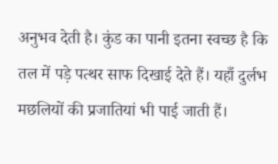अनुभव देती है। कुंड का पानी इतना स्वच्छ है कि तल में पड़े पत्थर साफ दिखाई देते हैं। यहाँ दुर्लभ मछलियों की प्रजातियां भी पाई जाती हैं।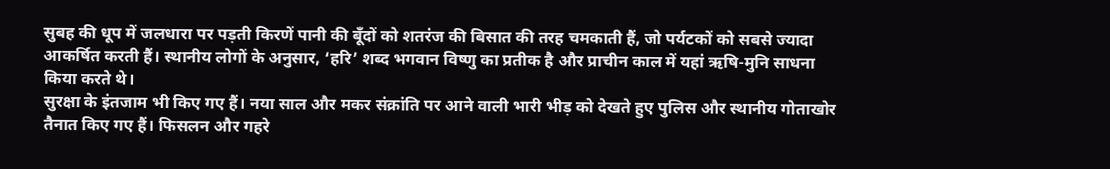सुबह की धूप में जलधारा पर पड़ती किरणें पानी की बूँदों को शतरंज की बिसात की तरह चमकाती हैं, जो पर्यटकों को सबसे ज्यादा आकर्षित करती हैं। स्थानीय लोगों के अनुसार, ‘हरि’ शब्द भगवान विष्णु का प्रतीक है और प्राचीन काल में यहां ऋषि-मुनि साधना किया करते थे।
सुरक्षा के इंतजाम भी किए गए हैं। नया साल और मकर संक्रांति पर आने वाली भारी भीड़ को देखते हुए पुलिस और स्थानीय गोताखोर तैनात किए गए हैं। फिसलन और गहरे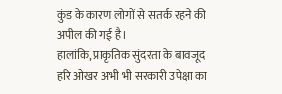कुंड के कारण लोगों से सतर्क रहने की अपील की गई है।
हालांकि, प्राकृतिक सुंदरता के बावजूद हरि ओखर अभी भी सरकारी उपेक्षा का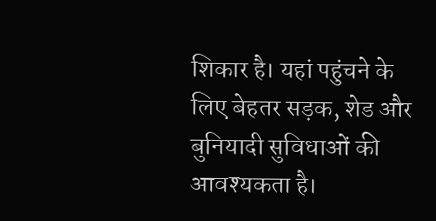शिकार है। यहां पहुंचने के लिए बेहतर सड़क, शेड और बुनियादी सुविधाओं की आवश्यकता है।